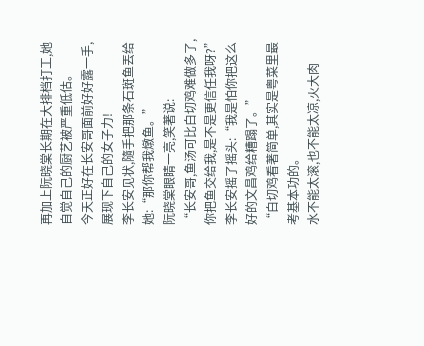再加上阮晓棠长期在大排档打工,她自觉自己的厨艺被严重低估。
今天正好在长安哥面前好好露一手,展现下自己的女子力!
李长安见状,隨手把那条石斑鱼丟给她:“那你帮我燉鱼。”
阮晓棠眼睛一亮,笑著说:
“长安哥,鱼汤可比白切鸡难做多了,你把鱼交给我,是不是更信任我呀?”
李长安摇了摇头:“我是怕你把这么好的文昌鸡给糟蹋了。”
“白切鸡看著简单,其实是粤菜里最考基本功的。
水不能太滚,也不能太凉,火大肉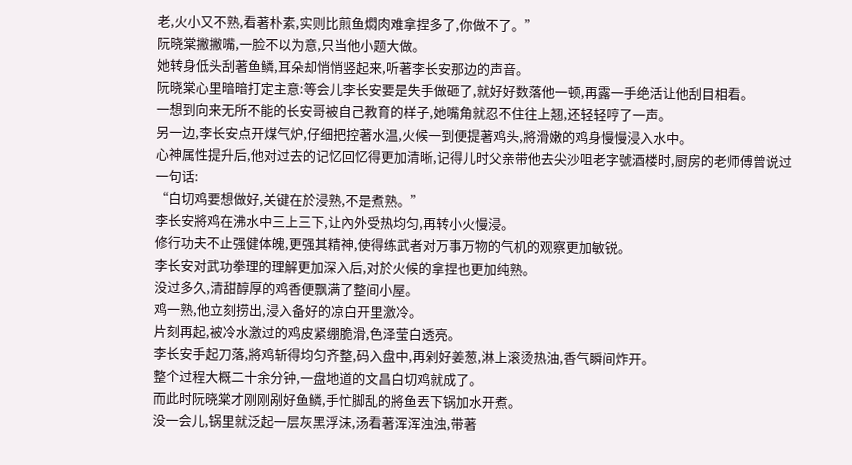老,火小又不熟,看著朴素,实则比煎鱼燜肉难拿捏多了,你做不了。”
阮晓棠撇撇嘴,一脸不以为意,只当他小题大做。
她转身低头刮著鱼鳞,耳朵却悄悄竖起来,听著李长安那边的声音。
阮晓棠心里暗暗打定主意:等会儿李长安要是失手做砸了,就好好数落他一顿,再露一手绝活让他刮目相看。
一想到向来无所不能的长安哥被自己教育的样子,她嘴角就忍不住往上翘,还轻轻哼了一声。
另一边,李长安点开煤气炉,仔细把控著水温,火候一到便提著鸡头,將滑嫩的鸡身慢慢浸入水中。
心神属性提升后,他对过去的记忆回忆得更加清晰,记得儿时父亲带他去尖沙咀老字號酒楼时,厨房的老师傅曾说过一句话:
“白切鸡要想做好,关键在於浸熟,不是煮熟。”
李长安將鸡在沸水中三上三下,让內外受热均匀,再转小火慢浸。
修行功夫不止强健体魄,更强其精神,使得练武者对万事万物的气机的观察更加敏锐。
李长安对武功拳理的理解更加深入后,对於火候的拿捏也更加纯熟。
没过多久,清甜醇厚的鸡香便飘满了整间小屋。
鸡一熟,他立刻捞出,浸入备好的凉白开里激冷。
片刻再起,被冷水激过的鸡皮紧绷脆滑,色泽莹白透亮。
李长安手起刀落,將鸡斩得均匀齐整,码入盘中,再剁好姜葱,淋上滚烫热油,香气瞬间炸开。
整个过程大概二十余分钟,一盘地道的文昌白切鸡就成了。
而此时阮晓棠才刚刚剐好鱼鳞,手忙脚乱的將鱼丟下锅加水开煮。
没一会儿,锅里就泛起一层灰黑浮沫,汤看著浑浑浊浊,带著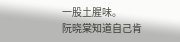一股土腥味。
阮晓棠知道自己肯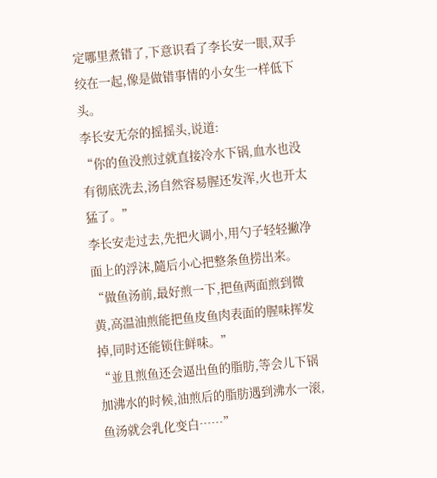定哪里煮错了,下意识看了李长安一眼,双手绞在一起,像是做错事情的小女生一样低下头。
李长安无奈的摇摇头,说道:
“你的鱼没煎过就直接冷水下锅,血水也没有彻底洗去,汤自然容易腥还发浑,火也开太猛了。”
李长安走过去,先把火调小,用勺子轻轻撇净面上的浮沫,隨后小心把整条鱼捞出来。
“做鱼汤前,最好煎一下,把鱼两面煎到微黄,高温油煎能把鱼皮鱼肉表面的腥味挥发掉,同时还能锁住鲜味。”
“並且煎鱼还会逼出鱼的脂肪,等会儿下锅加沸水的时候,油煎后的脂肪遇到沸水一滚,鱼汤就会乳化变白……”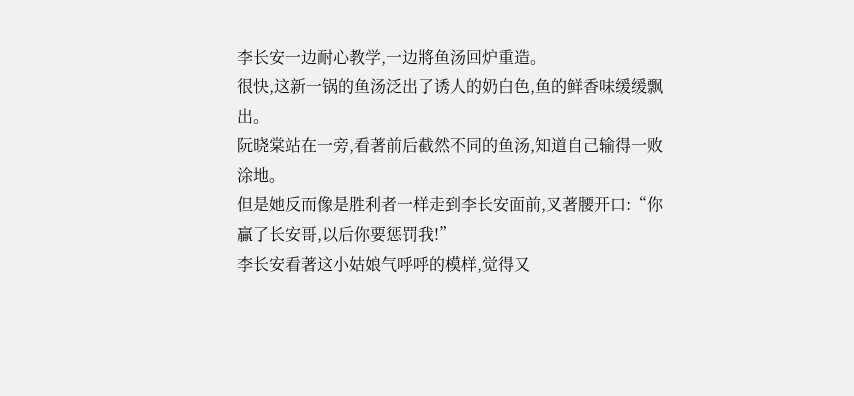李长安一边耐心教学,一边將鱼汤回炉重造。
很快,这新一锅的鱼汤泛出了诱人的奶白色,鱼的鲜香味缓缓飘出。
阮晓棠站在一旁,看著前后截然不同的鱼汤,知道自己输得一败涂地。
但是她反而像是胜利者一样走到李长安面前,叉著腰开口:“你贏了长安哥,以后你要惩罚我!”
李长安看著这小姑娘气呼呼的模样,觉得又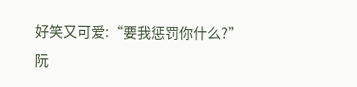好笑又可爱:“要我惩罚你什么?”
阮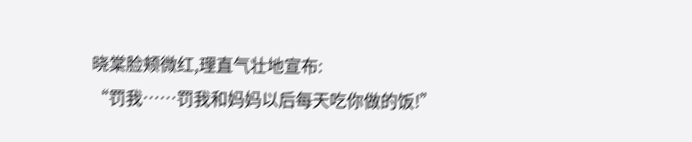晓棠脸颊微红,理直气壮地宣布:
“罚我……罚我和妈妈以后每天吃你做的饭!”